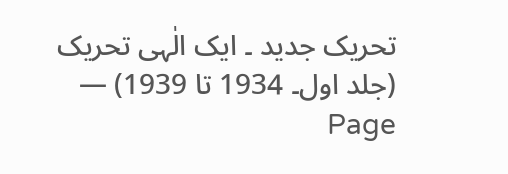تحریک جدید ۔ ایک الٰہی تحریک (جلد اول۔ 1934 تا 1939) — Page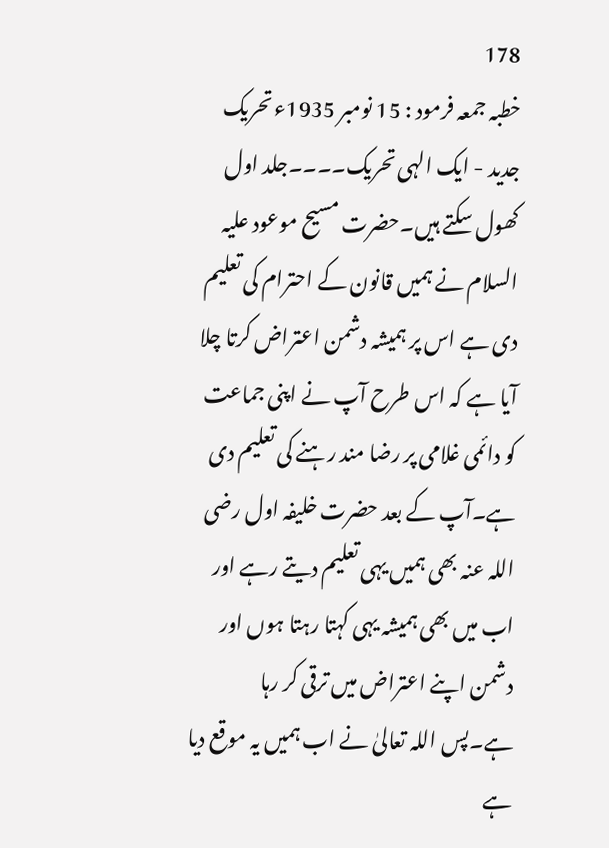178
خطبہ جمعہ فرمود : 15 نومبر 1935ء تحریک جدید - ایک الہی تحریک۔۔۔۔جلد اول کھول سکتے ہیں۔حضرت مسیح موعود علیہ السلام نے ہمیں قانون کے احترام کی تعلیم دی ہے اس پر ہمیشہ دشمن اعتراض کرتا چلا آیا ہے کہ اس طرح آپ نے اپنی جماعت کو دائمی غلامی پر رضا مند رہنے کی تعلیم دی ہے۔آپ کے بعد حضرت خلیفہ اول رضی اللہ عنہ بھی ہمیں یہی تعلیم دیتے رہے اور اب میں بھی ہمیشہ یہی کہتا رہتا ہوں اور دشمن اپنے اعتراض میں ترقی کر رہا ہے۔پس اللہ تعالیٰ نے اب ہمیں یہ موقع دیا ہے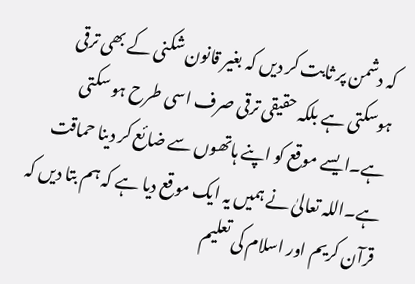کہ دشمن پر ثابت کر دیں کہ بغیر قانون شکنی کے بھی ترقی ہوسکتی ہے بلکہ حقیقی ترقی صرف اسی طرح ہو سکتی ہے۔ایسے موقع کو اپنے ہاتھوں سے ضائع کر دینا حماقت ہے۔اللہ تعالیٰ نے ہمیں یہ ایک موقع دیا ہے کہ ہم بتا دیں کہ قرآن کریم اور اسلام کی تعلیم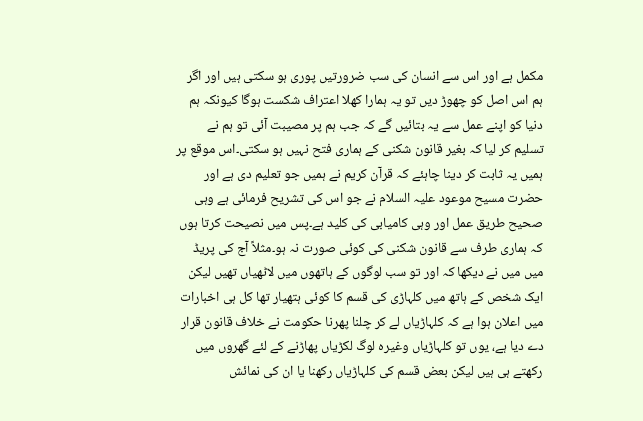مکمل ہے اور اس سے انسان کی سب ضرورتیں پوری ہو سکتی ہیں اور اگر ہم اس اصل کو چھوڑ دیں تو یہ ہمارا کھلا اعتراف شکست ہوگا کیونکہ ہم دنیا کو اپنے عمل سے یہ بتائیں گے کہ جب ہم پر مصیبت آئی تو ہم نے تسلیم کر لیا کہ بغیر قانون شکنی کے ہماری فتح نہیں ہو سکتی۔اس موقع پر ہمیں یہ ثابت کر دینا چاہئے کہ قرآن کریم نے ہمیں جو تعلیم دی ہے اور حضرت مسیح موعود علیہ السلام نے جو اس کی تشریح فرمائی ہے وہی صحیح طریق عمل اور وہی کامیابی کی کلید ہے۔پس میں نصیحت کرتا ہوں کہ ہماری طرف سے قانون شکنی کی کوئی صورت نہ ہو۔مثلاً آج کی پریڈ میں میں نے دیکھا کہ اور تو سب لوگوں کے ہاتھوں میں لاٹھیاں تھیں لیکن ایک شخص کے ہاتھ میں کلہاڑی کی قسم کا کوئی ہتھیار تھا کل ہی اخبارات میں اعلان ہوا ہے کہ کلہاڑیاں لے کر چلنا پھرنا حکومت نے خلاف قانون قرار دے دیا ہے، یوں تو کلہاڑیاں وغیرہ لوگ لکڑیاں پھاڑنے کے لئے گھروں میں رکھتے ہی ہیں لیکن بعض قسم کی کلہاڑیاں رکھنا یا ان کی نمائش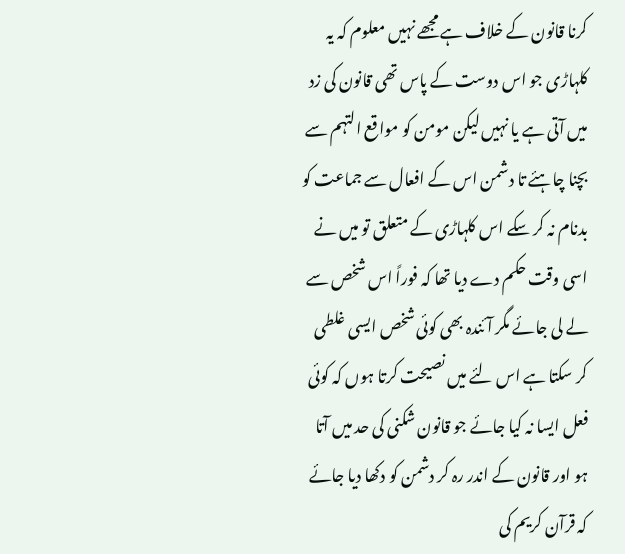کرنا قانون کے خلاف ہے مجھے نہیں معلوم کہ یہ کلہاڑی جو اس دوست کے پاس تھی قانون کی زد میں آتی ہے یا نہیں لیکن مومن کو مواقع التہم سے بچنا چاہئے تا دشمن اس کے افعال سے جماعت کو بدنام نہ کر سکے اس کلہاڑی کے متعلق تو میں نے اسی وقت حکم دے دیا تھا کہ فوراً اس شخص سے لے لی جائے مگر آئندہ بھی کوئی شخص ایسی غلطی کر سکتا ہے اس لئے میں نصیحت کرتا ہوں کہ کوئی فعل ایسا نہ کیا جائے جو قانون شکنی کی حد میں آتا ہو اور قانون کے اندر رہ کر دشمن کو دکھا دیا جائے کہ قرآن کریم کی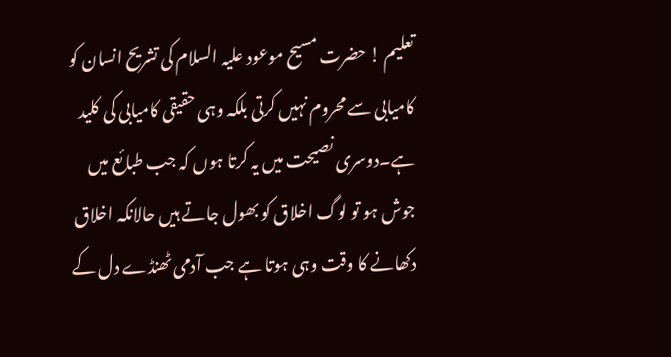تعلیم ! حضرت مسیح موعود علیہ السلام کی تشریح انسان کو کامیابی سے محروم نہیں کرتی بلکہ وہی حقیقی کامیابی کی کلید ہے۔دوسری نصیحت میں یہ کرتا ہوں کہ جب طبائع میں جوش ہو تو لوگ اخلاق کو بھول جاتے ہیں حالانکہ اخلاق دکھانے کا وقت وہی ہوتا ہے جب آدمی ٹھنڈے دل کے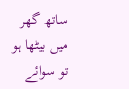ساتھ گھر میں بیٹھا ہو تو سوائے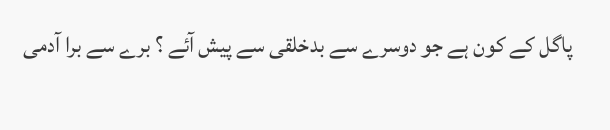پاگل کے کون ہے جو دوسرے سے بدخلقی سے پیش آئے ؟ برے سے برا آدمی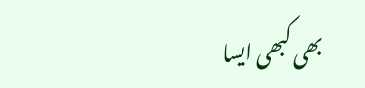بھی کبھی ایسا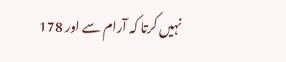نہیں کرتا کہ آرام سے اور 178